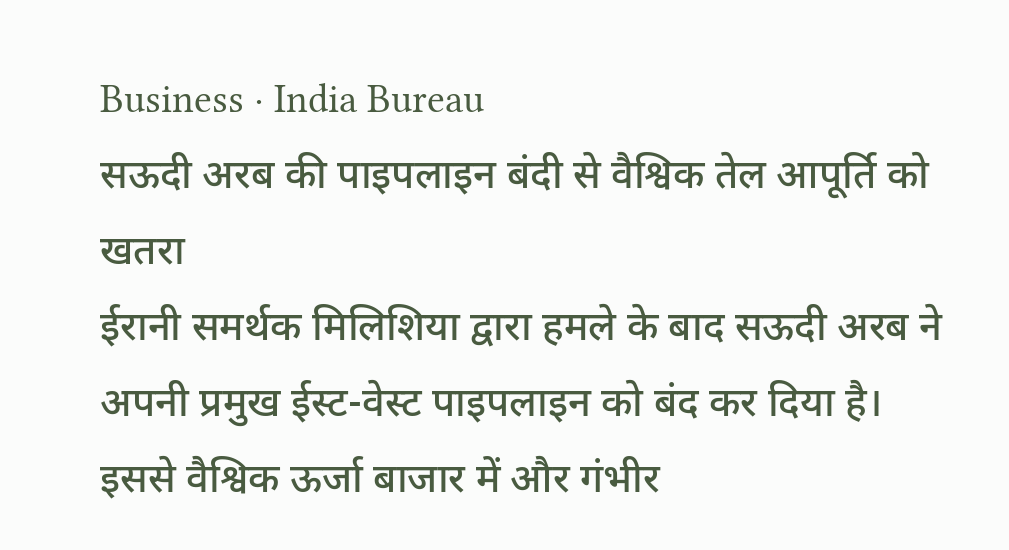Business · India Bureau
सऊदी अरब की पाइपलाइन बंदी से वैश्विक तेल आपूर्ति को खतरा
ईरानी समर्थक मिलिशिया द्वारा हमले के बाद सऊदी अरब ने अपनी प्रमुख ईस्ट-वेस्ट पाइपलाइन को बंद कर दिया है। इससे वैश्विक ऊर्जा बाजार में और गंभीर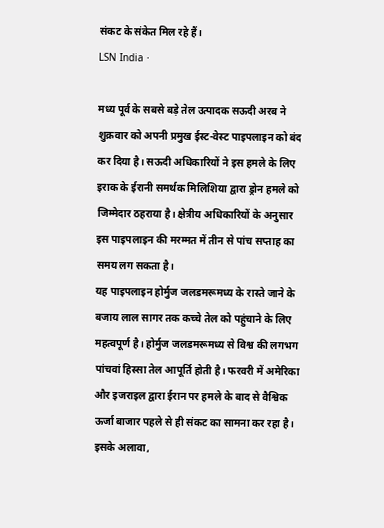संकट के संकेत मिल रहे हैं।
LSN India ·

मध्य पूर्व के सबसे बड़े तेल उत्पादक सऊदी अरब ने शुक्रवार को अपनी प्रमुख ईस्ट-वेस्ट पाइपलाइन को बंद कर दिया है। सऊदी अधिकारियों ने इस हमले के लिए इराक के ईरानी समर्थक मिलिशिया द्वारा ड्रोन हमले को जिम्मेदार ठहराया है। क्षेत्रीय अधिकारियों के अनुसार इस पाइपलाइन की मरम्मत में तीन से पांच सप्ताह का समय लग सकता है।
यह पाइपलाइन होर्मुज जलडमरूमध्य के रास्ते जाने के बजाय लाल सागर तक कच्चे तेल को पहुंचाने के लिए महत्वपूर्ण है। होर्मुज जलडमरूमध्य से विश्व की लगभग पांचवां हिस्सा तेल आपूर्ति होती है। फरवरी में अमेरिका और इजराइल द्वारा ईरान पर हमले के बाद से वैश्विक ऊर्जा बाजार पहले से ही संकट का सामना कर रहा है।
इसके अलावा,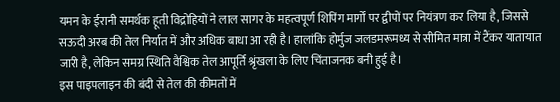यमन के ईरानी समर्थक हूती विद्रोहियों ने लाल सागर के महत्वपूर्ण शिपिंग मार्गों पर द्वीपों पर नियंत्रण कर लिया है, जिससे सऊदी अरब की तेल निर्यात में और अधिक बाधा आ रही है। हालांकि होर्मुज जलडमरूमध्य से सीमित मात्रा में टैंकर यातायात जारी है, लेकिन समग्र स्थिति वैश्विक तेल आपूर्ति श्रृंखला के लिए चिंताजनक बनी हुई है।
इस पाइपलाइन की बंदी से तेल की कीमतों में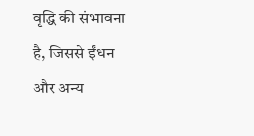वृद्धि की संभावना है, जिससे ईंधन और अन्य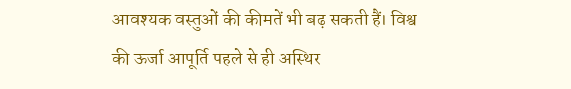आवश्यक वस्तुओं की कीमतें भी बढ़ सकती हैं। विश्व की ऊर्जा आपूर्ति पहले से ही अस्थिर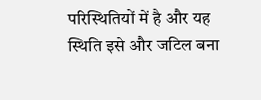परिस्थितियों में है और यह स्थिति इसे और जटिल बना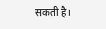सकती है।